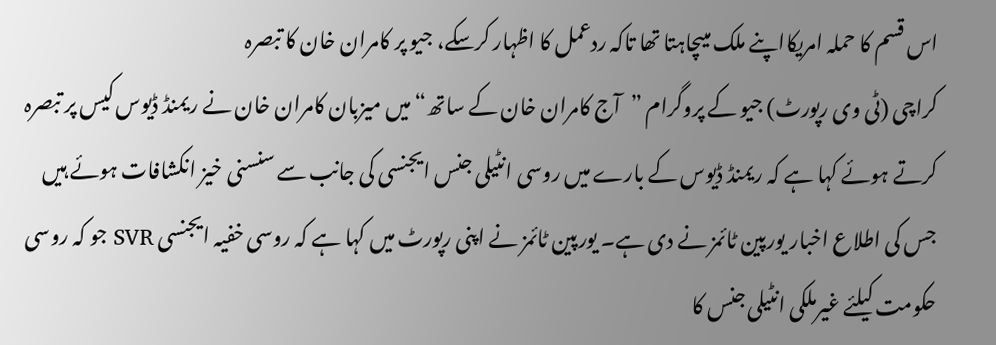اس قسم کا حملہ امریکااپنے ملک میںچاہتا تھا تاکہ ردعمل کا اظہار کرسکے، جیو پر کامران خان کا تبصرہ
کراچی (ٹی وی رپورٹ) جیو کے پروگرام ”آج کامران خان کے ساتھ“ میں میزبان کامران خان نے ریمنڈ ڈیوس کیس پر تبصرہ کرتے ہوئے کہا ہے کہ ریمنڈ ڈیوس کے بارے میں روسی انٹیلی جنس ایجنسی کی جانب سے سنسنی خیز انکشافات ہوئے ہیں جس کی اطلاع اخبار یورپین ٹائمز نے دی ہے۔ یورپین ٹائمز نے اپنی رپورٹ میں کہا ہے کہ روسی خفیہ ایجنسی SVR جو کہ روسی حکومت کیلئے غیرملکی انٹیلی جنس کا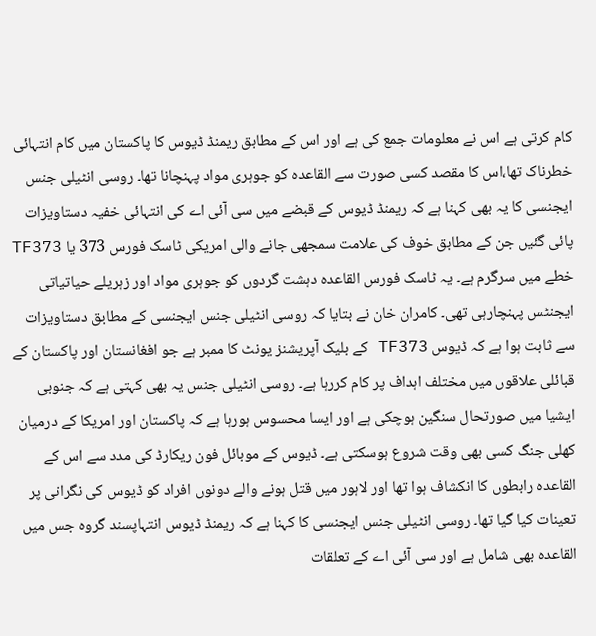کام کرتی ہے اس نے معلومات جمع کی ہے اور اس کے مطابق ریمنڈ ڈیوس کا پاکستان میں کام انتہائی خطرناک تھا،اس کا مقصد کسی صورت سے القاعدہ کو جوہری مواد پہنچانا تھا۔ روسی انٹیلی جنس ایجنسی کا یہ بھی کہنا ہے کہ ریمنڈ ڈیوس کے قبضے میں سی آئی اے کی انتہائی خفیہ دستاویزات پائی گئیں جن کے مطابق خوف کی علامت سمجھی جانے والی امریکی ٹاسک فورس 373 یا TF373 خطے میں سرگرم ہے۔ یہ ٹاسک فورس القاعدہ دہشت گردوں کو جوہری مواد اور زہریلے حیاتیاتی ایجنٹس پہنچارہی تھی۔ کامران خان نے بتایا کہ روسی انٹیلی جنس ایجنسی کے مطابق دستاویزات سے ثابت ہوا ہے کہ ڈیوس TF373 کے بلیک آپریشنز یونٹ کا ممبر ہے جو افغانستان اور پاکستان کے قبائلی علاقوں میں مختلف اہداف پر کام کررہا ہے۔ روسی انٹیلی جنس یہ بھی کہتی ہے کہ جنوبی ایشیا میں صورتحال سنگین ہوچکی ہے اور ایسا محسوس ہورہا ہے کہ پاکستان اور امریکا کے درمیان کھلی جنگ کسی بھی وقت شروع ہوسکتی ہے۔ ڈیوس کے موبائل فون ریکارڈ کی مدد سے اس کے القاعدہ رابطوں کا انکشاف ہوا تھا اور لاہور میں قتل ہونے والے دونوں افراد کو ڈیوس کی نگرانی پر تعینات کیا گیا تھا۔ روسی انٹیلی جنس ایجنسی کا کہنا ہے کہ ریمنڈ ڈیوس انتہاپسند گروہ جس میں القاعدہ بھی شامل ہے اور سی آئی اے کے تعلقات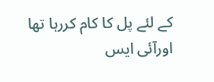کے لئے پل کا کام کررہا تھا اورآئی ایس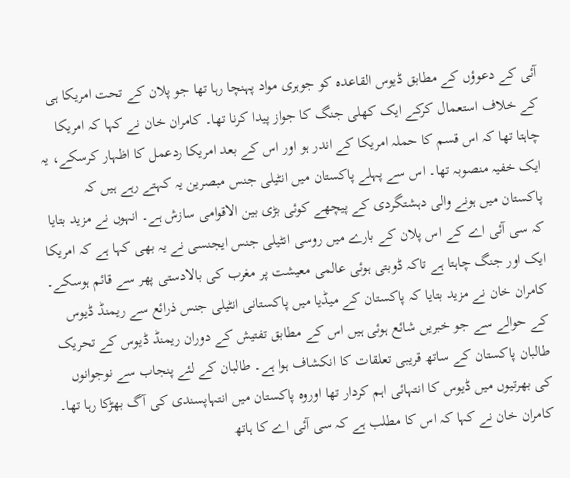آئی کے دعوؤں کے مطابق ڈیوس القاعدہ کو جوہری مواد پہنچا رہا تھا جو پلان کے تحت امریکا ہی کے خلاف استعمال کرکے ایک کھلی جنگ کا جواز پیدا کرنا تھا۔ کامران خان نے کہا کہ امریکا چاہتا تھا کہ اس قسم کا حملہ امریکا کے اندر ہو اور اس کے بعد امریکا ردعمل کا اظہار کرسکے، یہ ایک خفیہ منصوبہ تھا۔ اس سے پہلے پاکستان میں انٹیلی جنس مبصرین یہ کہتے رہے ہیں کہ پاکستان میں ہونے والی دہشتگردی کے پیچھے کوئی بڑی بین الاقوامی سازش ہے۔ انہوں نے مزید بتایا کہ سی آئی اے کے اس پلان کے بارے میں روسی انٹیلی جنس ایجنسی نے یہ بھی کہا ہے کہ امریکا ایک اور جنگ چاہتا ہے تاکہ ڈوبتی ہوئی عالمی معیشت پر مغرب کی بالادستی پھر سے قائم ہوسکے۔ کامران خان نے مزید بتایا کہ پاکستان کے میڈیا میں پاکستانی انٹیلی جنس ذرائع سے ریمنڈ ڈیوس کے حوالے سے جو خبریں شائع ہوئی ہیں اس کے مطابق تفتیش کے دوران ریمنڈ ڈیوس کے تحریک طالبان پاکستان کے ساتھ قریبی تعلقات کا انکشاف ہوا ہے۔ طالبان کے لئے پنجاب سے نوجوانوں کی بھرتیوں میں ڈیوس کا انتہائی اہم کردار تھا اوروہ پاکستان میں انتہاپسندی کی آگ بھڑکا رہا تھا۔ کامران خان نے کہا کہ اس کا مطلب ہے کہ سی آئی اے کا ہاتھ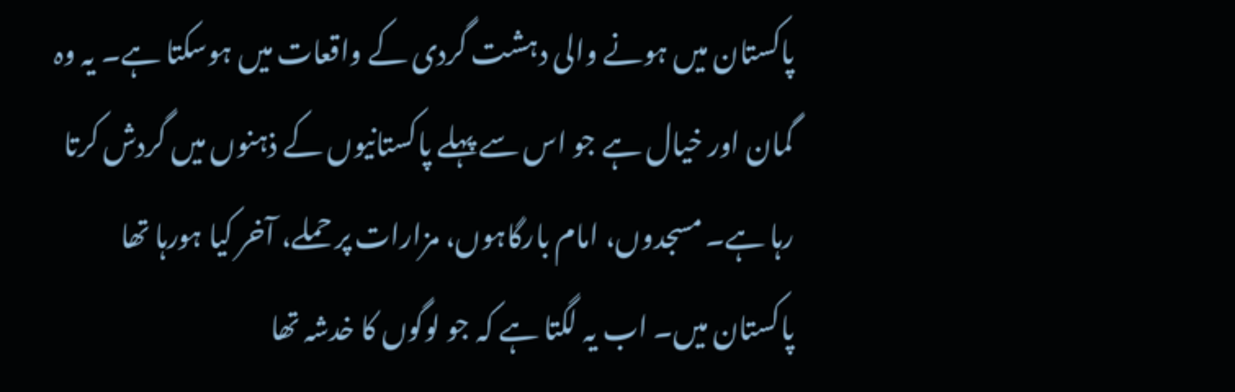پاکستان میں ہونے والی دہشت گردی کے واقعات میں ہوسکتا ہے۔ یہ وہ گمان اور خیال ہے جو اس سے پہلے پاکستانیوں کے ذہنوں میں گردش کرتا رہا ہے۔ مسجدوں، امام بارگاہوں، مزارات پر حملے، آخر کیا ہورہا تھا پاکستان میں۔ اب یہ لگتا ہے کہ جو لوگوں کا خدشہ تھا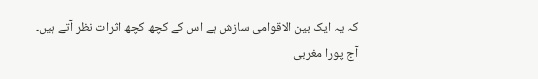کہ یہ ایک بین الاقوامی سازش ہے اس کے کچھ کچھ اثرات نظر آتے ہیں۔ آج پورا مغربی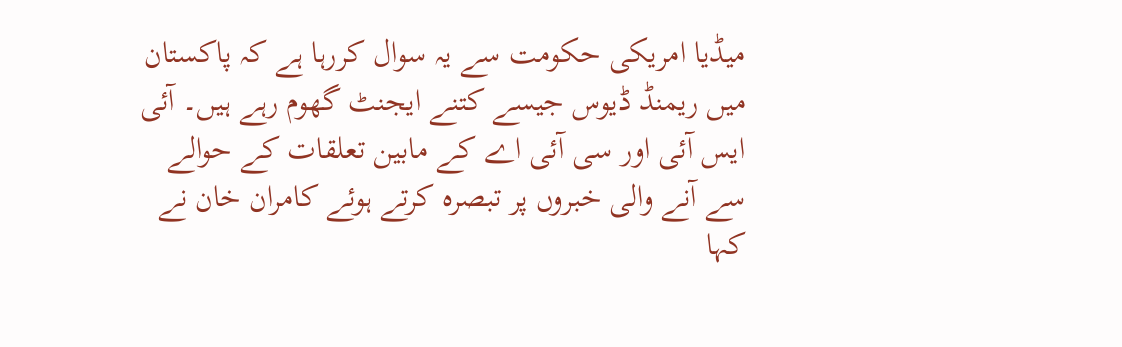میڈیا امریکی حکومت سے یہ سوال کررہا ہے کہ پاکستان میں ریمنڈ ڈیوس جیسے کتنے ایجنٹ گھوم رہے ہیں۔ آئی ایس آئی اور سی آئی اے کے مابین تعلقات کے حوالے سے آنے والی خبروں پر تبصرہ کرتے ہوئے کامران خان نے کہا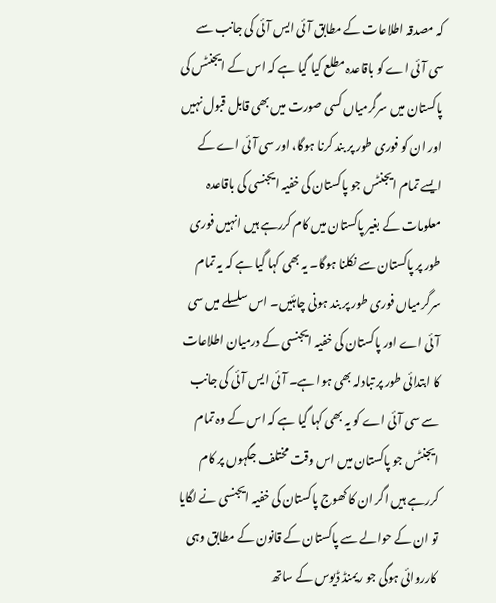کہ مصدقہ اطلاعات کے مطابق آئی ایس آئی کی جانب سے سی آئی اے کو باقاعدہ مطلع کیا گیا ہے کہ اس کے ایجنٹس کی پاکستان میں سرگرمیاں کسی صورت میں بھی قابل قبول نہیں اور ان کو فوری طور پر بند کرنا ہوگا، اور سی آئی اے کے ایسے تمام ایجنٹس جو پاکستان کی خفیہ ایجنسی کی باقاعدہ معلومات کے بغیر پاکستان میں کام کررہے ہیں انہیں فوری طور پر پاکستان سے نکلنا ہوگا۔ یہ بھی کہا گیا ہے کہ یہ تمام سرگرمیاں فوری طور پر بند ہونی چاہئیں۔ اس سلسلے میں سی آئی اے اور پاکستان کی خفیہ ایجنسی کے درمیان اطلاعات کا ابتدائی طور پر تبادلہ بھی ہوا ہے۔ آئی ایس آئی کی جانب سے سی آئی اے کو یہ بھی کہا گیا ہے کہ اس کے وہ تمام ایجنٹس جو پاکستان میں اس وقت مختلف جگہوں پر کام کررہے ہیں اگر ان کا کھوج پاکستان کی خفیہ ایجنسی نے لگایا تو ان کے حوالے سے پاکستان کے قانون کے مطابق وہی کارروائی ہوگی جو ریمنڈ ڈیوس کے ساتھ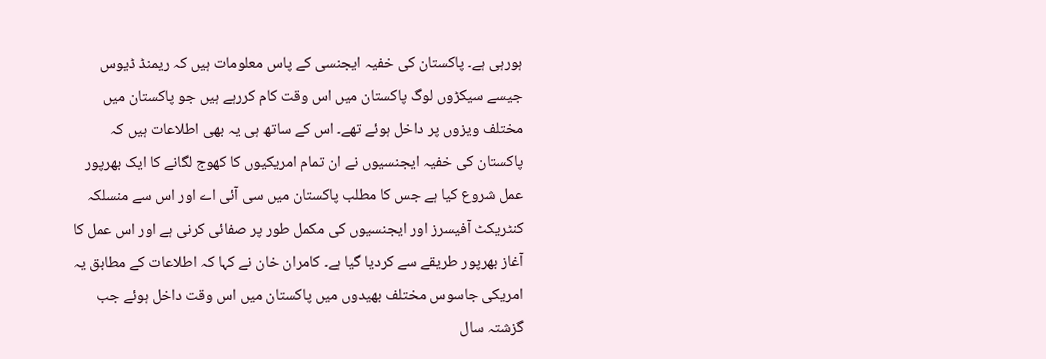ہورہی ہے۔ پاکستان کی خفیہ ایجنسی کے پاس معلومات ہیں کہ ریمنڈ ڈیوس جیسے سیکڑوں لوگ پاکستان میں اس وقت کام کررہے ہیں جو پاکستان میں مختلف ویزوں پر داخل ہوئے تھے۔ اس کے ساتھ ہی یہ بھی اطلاعات ہیں کہ پاکستان کی خفیہ ایجنسیوں نے ان تمام امریکیوں کا کھوج لگانے کا ایک بھرپور عمل شروع کیا ہے جس کا مطلب پاکستان میں سی آئی اے اور اس سے منسلکہ کنٹریکٹ آفیسرز اور ایجنسیوں کی مکمل طور پر صفائی کرنی ہے اور اس عمل کا آغاز بھرپور طریقے سے کردیا گیا ہے۔ کامران خان نے کہا کہ اطلاعات کے مطابق یہ امریکی جاسوس مختلف بھیدوں میں پاکستان میں اس وقت داخل ہوئے جب گزشتہ سال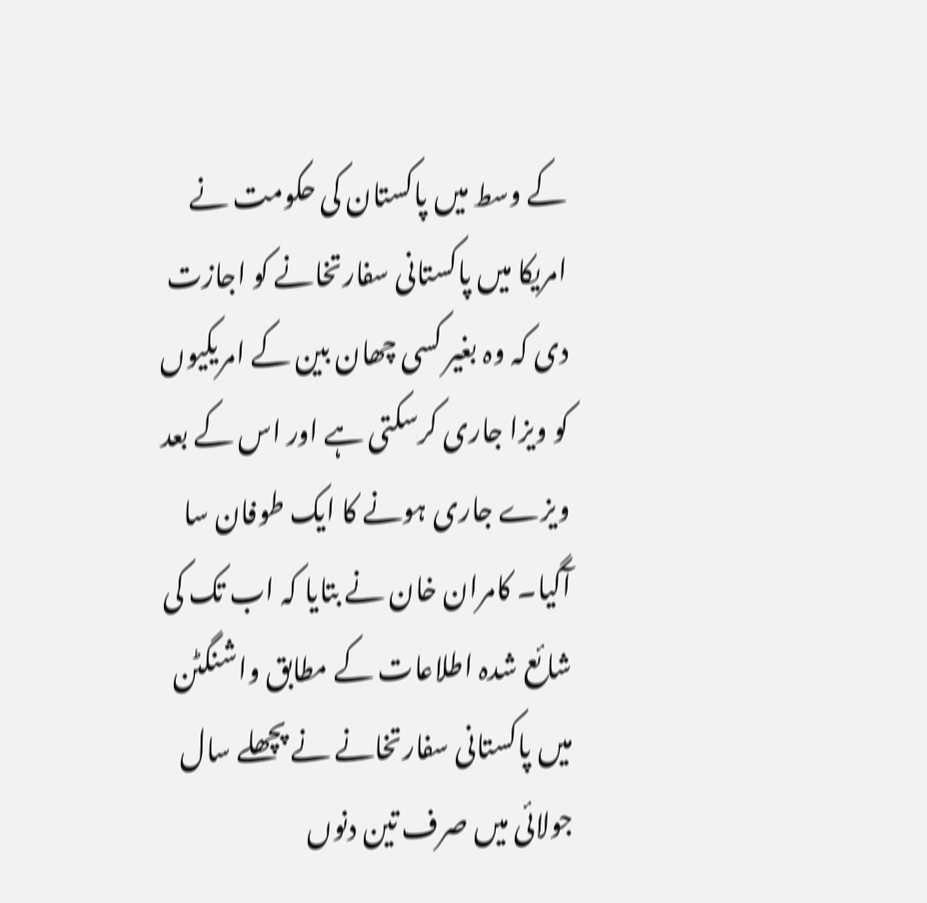کے وسط میں پاکستان کی حکومت نے امریکا میں پاکستانی سفارتخانے کو اجازت دی کہ وہ بغیر کسی چھان بین کے امریکیوں کو ویزا جاری کرسکتی ہے اور اس کے بعد ویزے جاری ہونے کا ایک طوفان سا آگیا۔ کامران خان نے بتایا کہ اب تک کی شائع شدہ اطلاعات کے مطابق واشنگٹن میں پاکستانی سفارتخانے نے پچھلے سال جولائی میں صرف تین دنوں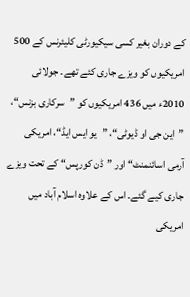کے دوران بغیر کسی سیکیورٹی کلیئرنس کے 500 امریکیوں کو ویزے جاری کئے تھے۔ جولائی 2010ء میں 436 امریکیوں کو ”سرکاری بزنس“، ”این جی او ڈیوٹی“، ”یو ایس ایڈ“، امریکی آرمی اسائنمنٹ“ اور ”ڈن کورپس“ کے تحت ویزے جاری کیے گئے۔ اس کے علاوہ اسلام آباد میں امریکی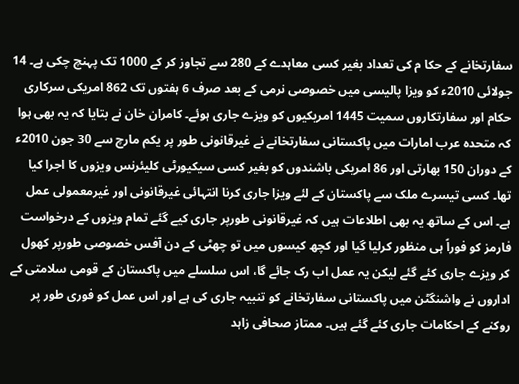سفارتخانے کے حکا م کی تعداد بغیر کسی معاہدے کے 280 سے تجاوز کر کے 1000 تک پہنچ چکی ہے۔ 14 جولائی 2010ء کو ویزا پالیسی میں خصوصی نرمی کے بعد صرف 6 ہفتوں تک 862 امریکی سرکاری حکام اور سفارتکاروں سمیت 1445 امریکیوں کو ویزے جاری ہوئے۔ کامران خان نے بتایا کہ یہ بھی ہوا کہ متحدہ عرب امارات میں پاکستانی سفارتخانے نے غیرقانونی طور پر یکم مارچ سے 30 جون 2010ء کے دوران 150 بھارتی اور 86 امریکی باشندوں کو بغیر کسی سیکیورٹی کلیئرنس ویزوں کا اجرا کیا تھا۔ کسی تیسرے ملک سے پاکستان کے لئے ویزا جاری کرنا انتہائی غیرقانونی اور غیرمعمولی عمل ہے۔ اس کے ساتھ یہ بھی اطلاعات ہیں کہ غیرقانونی طورپر جاری کیے گئے تمام ویزوں کے درخواست فارمز کو فوراً ہی منظور کرلیا گیا اور کچھ کیسوں میں تو چھٹی کے دن آفس خصوصی طورپر کھول کر ویزے جاری کئے گئے لیکن یہ عمل اب رک جائے گا، اس سلسلے میں پاکستان کے قومی سلامتی کے اداروں نے واشنگٹن میں پاکستانی سفارتخانے کو تنبیہ جاری کی ہے اور اس عمل کو فوری طور پر روکنے کے احکامات جاری کئے گئے ہیں۔ ممتاز صحافی زاہد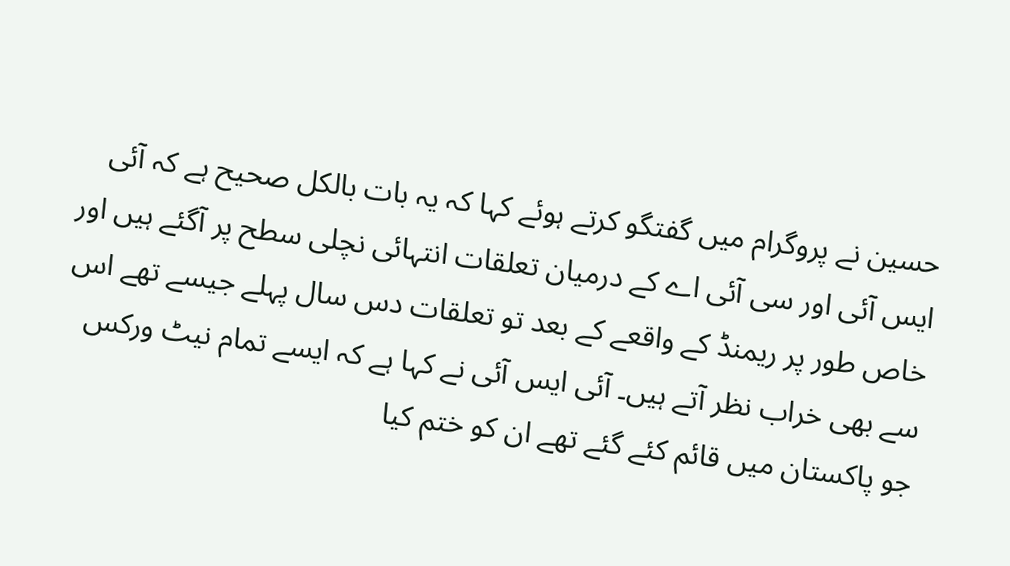حسین نے پروگرام میں گفتگو کرتے ہوئے کہا کہ یہ بات بالکل صحیح ہے کہ آئی ایس آئی اور سی آئی اے کے درمیان تعلقات انتہائی نچلی سطح پر آگئے ہیں اور خاص طور پر ریمنڈ کے واقعے کے بعد تو تعلقات دس سال پہلے جیسے تھے اس سے بھی خراب نظر آتے ہیں۔ آئی ایس آئی نے کہا ہے کہ ایسے تمام نیٹ ورکس جو پاکستان میں قائم کئے گئے تھے ان کو ختم کیا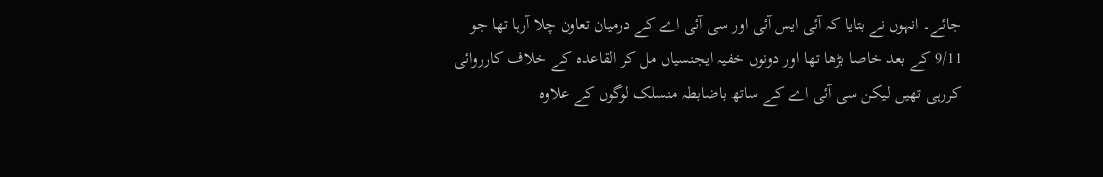جائے۔ انہوں نے بتایا کہ آئی ایس آئی اور سی آئی اے کے درمیان تعاون چلا آرہا تھا جو 9/11 کے بعد خاصا بڑھا تھا اور دونوں خفیہ ایجنسیاں مل کر القاعدہ کے خلاف کارروائی کررہی تھیں لیکن سی آئی اے کے ساتھ باضابطہ منسلک لوگوں کے علاوہ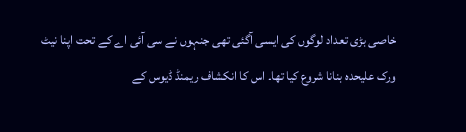خاصی بڑی تعداد لوگوں کی ایسی آگئی تھی جنہوں نے سی آئی اے کے تحت اپنا نیٹ ورک علیحدہ بنانا شروع کیا تھا۔ اس کا انکشاف ریمنڈ ڈیوس کے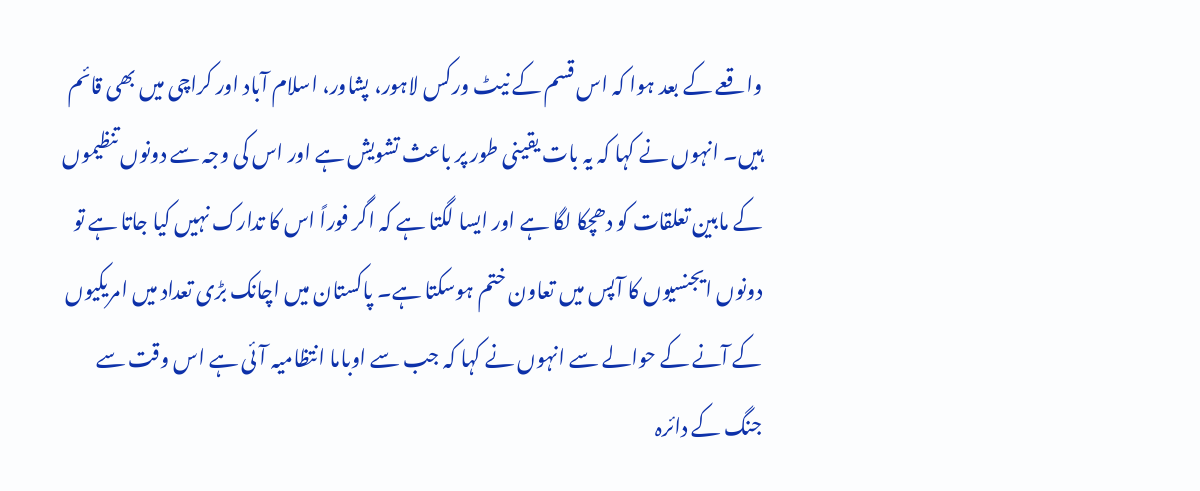واقعے کے بعد ہوا کہ اس قسم کے نیٹ ورکس لاہور، پشاور، اسلام آباد اور کراچی میں بھی قائم ہیں۔ انہوں نے کہا کہ یہ بات یقینی طور پر باعث تشویش ہے اور اس کی وجہ سے دونوں تنظیموں کے مابین تعلقات کو دھچکا لگا ہے اور ایسا لگتا ہے کہ اگر فوراً اس کا تدارک نہیں کیا جاتا ہے تو دونوں ایجنسیوں کا آپس میں تعاون ختم ہوسکتا ہے۔ پاکستان میں اچانک بڑی تعداد میں امریکیوں کے آنے کے حوالے سے انہوں نے کہا کہ جب سے اوباما انتظامیہ آئی ہے اس وقت سے جنگ کے دائرہ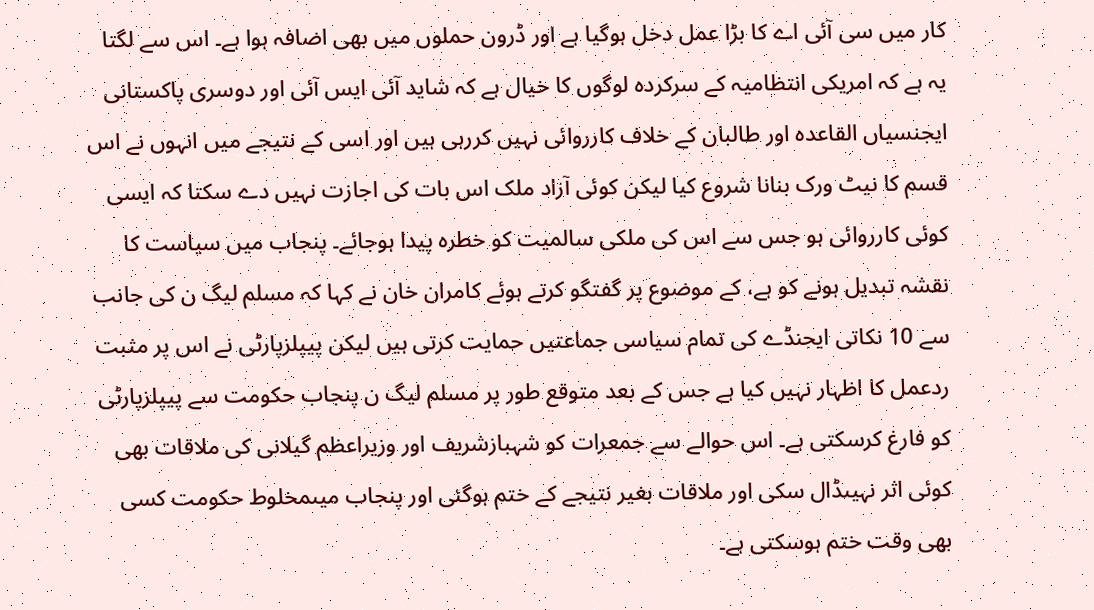کار میں سی آئی اے کا بڑا عمل دخل ہوگیا ہے اور ڈرون حملوں میں بھی اضافہ ہوا ہے۔ اس سے لگتا یہ ہے کہ امریکی انتظامیہ کے سرکردہ لوگوں کا خیال ہے کہ شاید آئی ایس آئی اور دوسری پاکستانی ایجنسیاں القاعدہ اور طالبان کے خلاف کارروائی نہیں کررہی ہیں اور اسی کے نتیجے میں انہوں نے اس قسم کا نیٹ ورک بنانا شروع کیا لیکن کوئی آزاد ملک اس بات کی اجازت نہیں دے سکتا کہ ایسی کوئی کارروائی ہو جس سے اس کی ملکی سالمیت کو خطرہ پیدا ہوجائے۔ پنجاب میں سیاست کا نقشہ تبدیل ہونے کو ہے، کے موضوع پر گفتگو کرتے ہوئے کامران خان نے کہا کہ مسلم لیگ ن کی جانب سے 10 نکاتی ایجنڈے کی تمام سیاسی جماعتیں حمایت کرتی ہیں لیکن پیپلزپارٹی نے اس پر مثبت ردعمل کا اظہار نہیں کیا ہے جس کے بعد متوقع طور پر مسلم لیگ ن پنجاب حکومت سے پیپلزپارٹی کو فارغ کرسکتی ہے۔ اس حوالے سے جمعرات کو شہبازشریف اور وزیراعظم گیلانی کی ملاقات بھی کوئی اثر نہیںڈال سکی اور ملاقات بغیر نتیجے کے ختم ہوگئی اور پنجاب میںمخلوط حکومت کسی بھی وقت ختم ہوسکتی ہے۔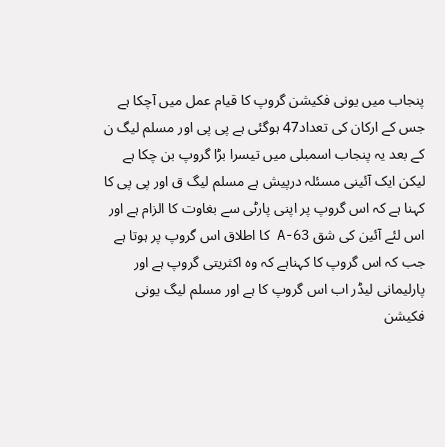پنجاب میں یونی فکیشن گروپ کا قیام عمل میں آچکا ہے جس کے ارکان کی تعداد47 ہوگئی ہے پی پی اور مسلم لیگ ن کے بعد یہ پنجاب اسمبلی میں تیسرا بڑا گروپ بن چکا ہے لیکن ایک آئینی مسئلہ درپیش ہے مسلم لیگ ق اور پی پی کا کہنا ہے کہ اس گروپ پر اپنی پارٹی سے بغاوت کا الزام ہے اور اس لئے آئین کی شق 63-A کا اطلاق اس گروپ پر ہوتا ہے جب کہ اس گروپ کا کہناہے کہ وہ اکثریتی گروپ ہے اور پارلیمانی لیڈر اب اس گروپ کا ہے اور مسلم لیگ یونی فکیشن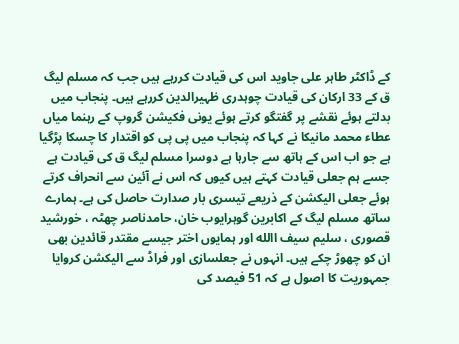کے ڈاکٹر طاہر علی جاوید اس کی قیادت کررہے ہیں جب کہ مسلم لیگ ق کے 33 ارکان کی قیادت چوہدری ظہیرالدین کررہے ہیں۔ پنجاب میں بدلتے ہوئے نقشے پر گفتگو کرتے ہوئے یونی فکیشن گروپ کے رہنما میاں عطاء محمد مانیکا نے کہا کہ پنجاب میں پی پی کو اقتدار کا چسکا پڑگیا ہے جو اب اس کے ہاتھ سے جارہا ہے دوسرا مسلم لیگ ق کی قیادت ہے جسے ہم جعلی قیادت کہتے ہیں کیوں کہ اس نے آئین سے انحراف کرتے ہوئے جعلی الیکشن کے ذریعے تیسری بار صدارت حاصل کی ہے۔ ہمارے ساتھ مسلم لیگ کے اکابرین گوہرایوب خان، حامدناصر چھٹہ ، خورشید قصوری ، سلیم سیف االله اور ہمایوں اختر جیسے مقتدر قائدین بھی ان کو چھوڑ چکے ہیں۔ انہوں نے جعلسازی اور فراڈ سے الیکشن کروایا جمہوریت کا اصول ہے کہ 51 فیصد کی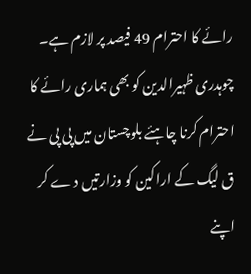رائے کا احترام 49 فیصد پر لازم ہے۔ چوہدری ظہیرالدین کو بھی ہماری رائے کا احترام کرنا چاہئے بلوچستان میں پی پی نے ق لیگ کے اراکین کو وزارتیں د ے کر اپنے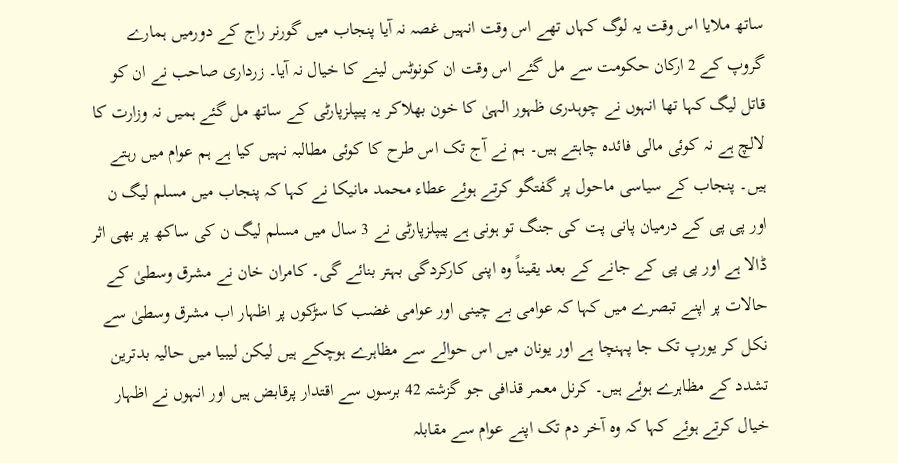ساتھ ملایا اس وقت یہ لوگ کہاں تھے اس وقت انہیں غصہ نہ آیا پنجاب میں گورنر راج کے دورمیں ہمارے گروپ کے 2 ارکان حکومت سے مل گئے اس وقت ان کونوٹس لینے کا خیال نہ آیا۔ زرداری صاحب نے ان کو قاتل لیگ کہا تھا انہوں نے چوہدری ظہور الہیٰ کا خون بھلاکر یہ پیپلزپارٹی کے ساتھ مل گئے ہمیں نہ وزارت کا لالچ ہے نہ کوئی مالی فائدہ چاہتے ہیں۔ ہم نے آج تک اس طرح کا کوئی مطالبہ نہیں کیا ہے ہم عوام میں رہتے ہیں۔ پنجاب کے سیاسی ماحول پر گفتگو کرتے ہوئے عطاء محمد مانیکا نے کہا کہ پنجاب میں مسلم لیگ ن اور پی پی کے درمیان پانی پت کی جنگ تو ہونی ہے پیپلزپارٹی نے 3 سال میں مسلم لیگ ن کی ساکھ پر بھی اثر ڈالا ہے اور پی پی کے جانے کے بعد یقیناً وہ اپنی کارکردگی بہتر بنائے گی۔ کامران خان نے مشرق وسطیٰ کے حالات پر اپنے تبصرے میں کہا کہ عوامی بے چینی اور عوامی غضب کا سڑکوں پر اظہار اب مشرق وسطیٰ سے نکل کر یورپ تک جا پہنچا ہے اور یونان میں اس حوالے سے مظاہرے ہوچکے ہیں لیکن لیبیا میں حالیہ بدترین تشدد کے مظاہرے ہوئے ہیں۔ کرنل معمر قذافی جو گزشتہ 42 برسوں سے اقتدار پرقابض ہیں اور انہوں نے اظہار خیال کرتے ہوئے کہا کہ وہ آخر دم تک اپنے عوام سے مقابلہ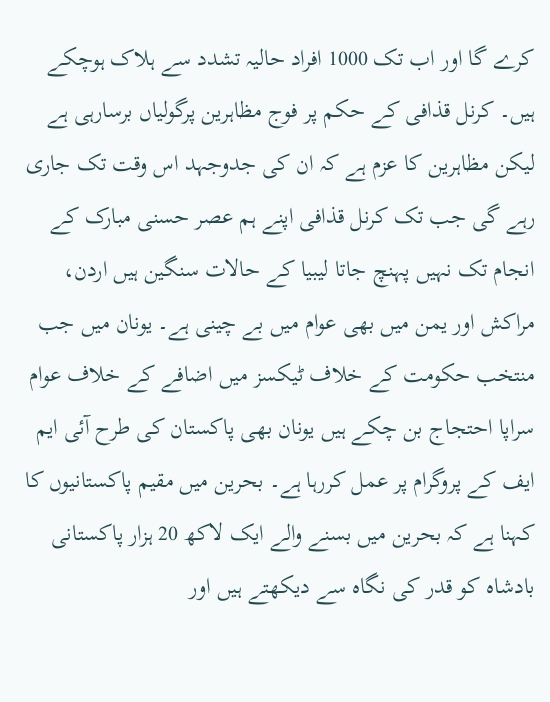کرے گا اور اب تک 1000 افراد حالیہ تشدد سے ہلاک ہوچکے ہیں۔ کرنل قذافی کے حکم پر فوج مظاہرین پرگولیاں برسارہی ہے لیکن مظاہرین کا عزم ہے کہ ان کی جدوجہد اس وقت تک جاری رہے گی جب تک کرنل قذافی اپنے ہم عصر حسنی مبارک کے انجام تک نہیں پہنچ جاتا لیبیا کے حالات سنگین ہیں اردن، مراکش اور یمن میں بھی عوام میں بے چینی ہے۔ یونان میں جب منتخب حکومت کے خلاف ٹیکسز میں اضافے کے خلاف عوام سراپا احتجاج بن چکے ہیں یونان بھی پاکستان کی طرح آئی ایم ایف کے پروگرام پر عمل کررہا ہے۔ بحرین میں مقیم پاکستانیوں کا کہنا ہے کہ بحرین میں بسنے والے ایک لاکھ 20 ہزار پاکستانی بادشاہ کو قدر کی نگاہ سے دیکھتے ہیں اور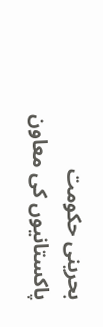بحرینی حکومت پاکستانیوں کی معاون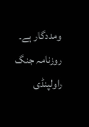ومددگار ہے۔
روزنامہ جنگ راولپنڈی